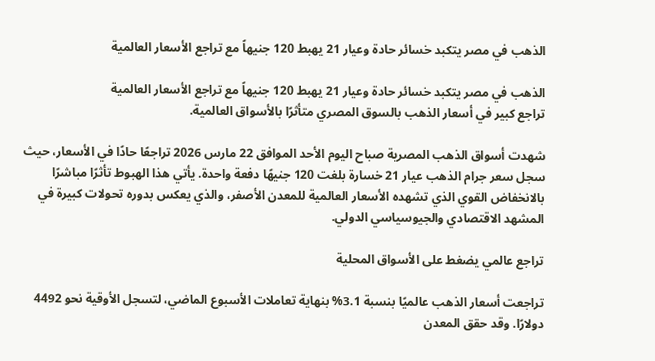الذهب في مصر يتكبد خسائر حادة وعيار 21 يهبط 120 جنيهاً مع تراجع الأسعار العالمية

الذهب في مصر يتكبد خسائر حادة وعيار 21 يهبط 120 جنيهاً مع تراجع الأسعار العالمية
تراجع كبير في أسعار الذهب بالسوق المصري متأثرًا بالأسواق العالمية.

شهدت أسواق الذهب المصرية صباح اليوم الأحد الموافق 22 مارس 2026 تراجعًا حادًا في الأسعار، حيث سجل سعر جرام الذهب عيار 21 خسارة بلغت 120 جنيهًا دفعة واحدة. يأتي هذا الهبوط تأثرًا مباشرًا بالانخفاض القوي الذي تشهده الأسعار العالمية للمعدن الأصفر، والذي يعكس بدوره تحولات كبيرة في المشهد الاقتصادي والجيوسياسي الدولي.

تراجع عالمي يضغط على الأسواق المحلية

تراجعت أسعار الذهب عالميًا بنسبة 3.1% بنهاية تعاملات الأسبوع الماضي، لتسجل الأوقية نحو 4492 دولارًا. وقد حقق المعدن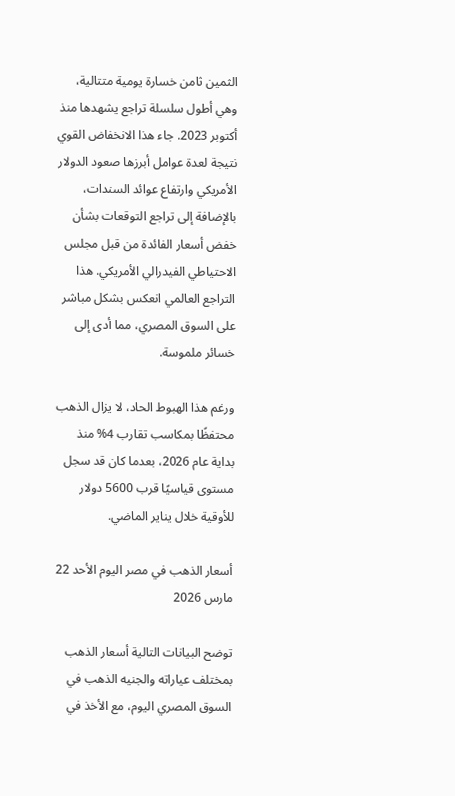الثمين ثامن خسارة يومية متتالية، وهي أطول سلسلة تراجع يشهدها منذ أكتوبر 2023. جاء هذا الانخفاض القوي نتيجة لعدة عوامل أبرزها صعود الدولار الأمريكي وارتفاع عوائد السندات، بالإضافة إلى تراجع التوقعات بشأن خفض أسعار الفائدة من قبل مجلس الاحتياطي الفيدرالي الأمريكي. هذا التراجع العالمي انعكس بشكل مباشر على السوق المصري، مما أدى إلى خسائر ملموسة.

ورغم هذا الهبوط الحاد، لا يزال الذهب محتفظًا بمكاسب تقارب 4% منذ بداية عام 2026، بعدما كان قد سجل مستوى قياسيًا قرب 5600 دولار للأوقية خلال يناير الماضي.

أسعار الذهب في مصر اليوم الأحد 22 مارس 2026

توضح البيانات التالية أسعار الذهب بمختلف عياراته والجنيه الذهب في السوق المصري اليوم، مع الأخذ في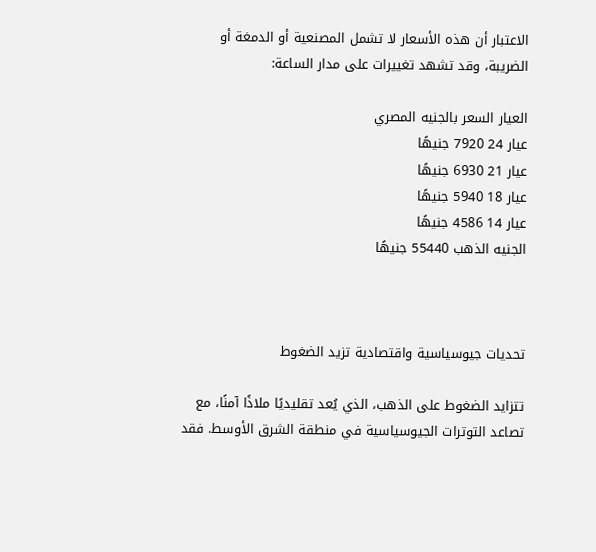الاعتبار أن هذه الأسعار لا تشمل المصنعية أو الدمغة أو الضريبة، وقد تشهد تغييرات على مدار الساعة:

العيار السعر بالجنيه المصري
عيار 24 7920 جنيهًا
عيار 21 6930 جنيهًا
عيار 18 5940 جنيهًا
عيار 14 4586 جنيهًا
الجنيه الذهب 55440 جنيهًا



تحديات جيوسياسية واقتصادية تزيد الضغوط

تتزايد الضغوط على الذهب، الذي يُعد تقليديًا ملاذًا آمنًا، مع تصاعد التوترات الجيوسياسية في منطقة الشرق الأوسط. فقد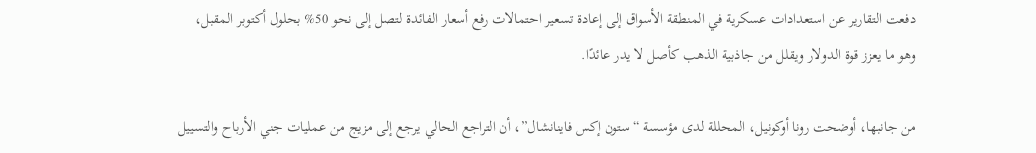دفعت التقارير عن استعدادات عسكرية في المنطقة الأسواق إلى إعادة تسعير احتمالات رفع أسعار الفائدة لتصل إلى نحو 50% بحلول أكتوبر المقبل، وهو ما يعزز قوة الدولار ويقلل من جاذبية الذهب كأصل لا يدر عائدًا.

من جانبها، أوضحت رونا أوكونيل، المحللة لدى مؤسسة “ستون إكس فاينانشال”، أن التراجع الحالي يرجع إلى مزيج من عمليات جني الأرباح والتسييل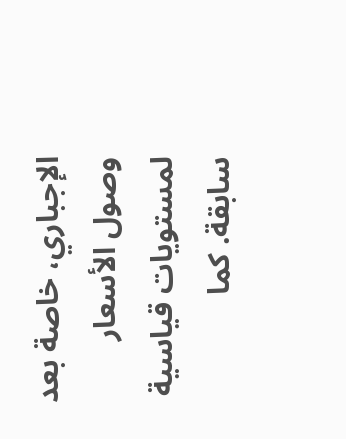الإجباري، خاصة بعد وصول الأسعار لمستويات قياسية سابقة. كما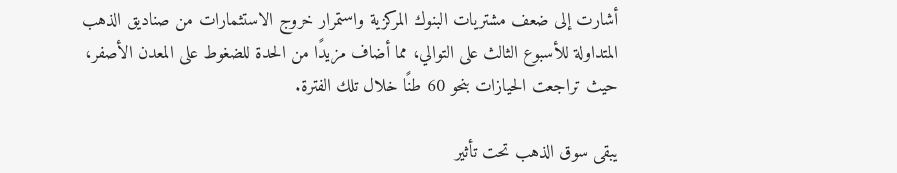أشارت إلى ضعف مشتريات البنوك المركزية واستمرار خروج الاستثمارات من صناديق الذهب المتداولة للأسبوع الثالث على التوالي، مما أضاف مزيدًا من الحدة للضغوط على المعدن الأصفر، حيث تراجعت الحيازات بنحو 60 طنًا خلال تلك الفترة.

يبقى سوق الذهب تحت تأثير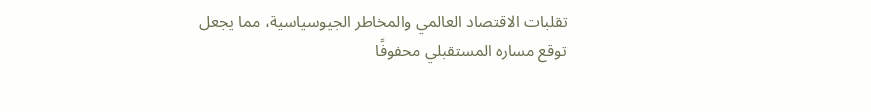تقلبات الاقتصاد العالمي والمخاطر الجيوسياسية، مما يجعل توقع مساره المستقبلي محفوفًا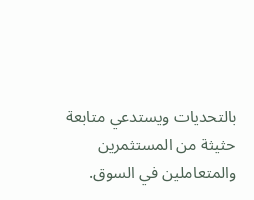بالتحديات ويستدعي متابعة حثيثة من المستثمرين والمتعاملين في السوق.